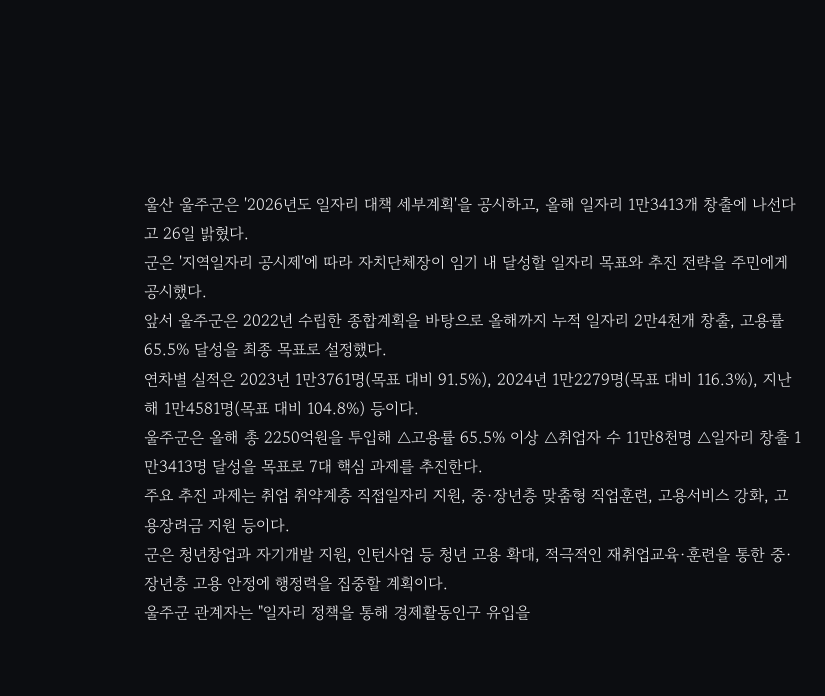울산 울주군은 '2026년도 일자리 대책 세부계획'을 공시하고, 올해 일자리 1만3413개 창출에 나선다고 26일 밝혔다.
군은 '지역일자리 공시제'에 따라 자치단체장이 임기 내 달성할 일자리 목표와 추진 전략을 주민에게 공시했다.
앞서 울주군은 2022년 수립한 종합계획을 바탕으로 올해까지 누적 일자리 2만4천개 창출, 고용률 65.5% 달성을 최종 목표로 설정했다.
연차별 실적은 2023년 1만3761명(목표 대비 91.5%), 2024년 1만2279명(목표 대비 116.3%), 지난해 1만4581명(목표 대비 104.8%) 등이다.
울주군은 올해 총 2250억원을 투입해 △고용률 65.5% 이상 △취업자 수 11만8천명 △일자리 창출 1만3413명 달성을 목표로 7대 핵심 과제를 추진한다.
주요 추진 과제는 취업 취약계층 직접일자리 지원, 중·장년층 맞춤형 직업훈련, 고용서비스 강화, 고용장려금 지원 등이다.
군은 청년창업과 자기개발 지원, 인턴사업 등 청년 고용 확대, 적극적인 재취업교육·훈련을 통한 중·장년층 고용 안정에 행정력을 집중할 계획이다.
울주군 관계자는 "일자리 정책을 통해 경제활동인구 유입을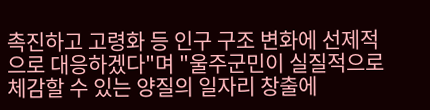촉진하고 고령화 등 인구 구조 변화에 선제적으로 대응하겠다"며 "울주군민이 실질적으로 체감할 수 있는 양질의 일자리 창출에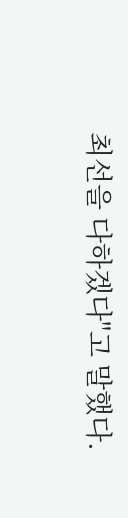최선을 다하겠다"고 말했다.